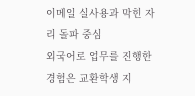이메일 실사용과 막힌 자리 돌파 중심
외국어로 업무를 진행한 경험은 교환학생 지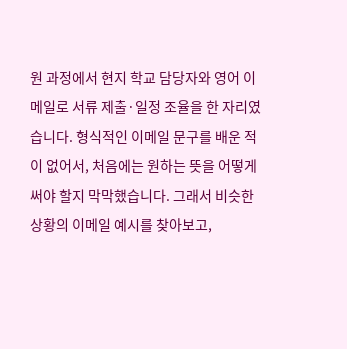원 과정에서 현지 학교 담당자와 영어 이메일로 서류 제출·일정 조율을 한 자리였습니다. 형식적인 이메일 문구를 배운 적이 없어서, 처음에는 원하는 뜻을 어떻게 써야 할지 막막했습니다. 그래서 비슷한 상황의 이메일 예시를 찾아보고,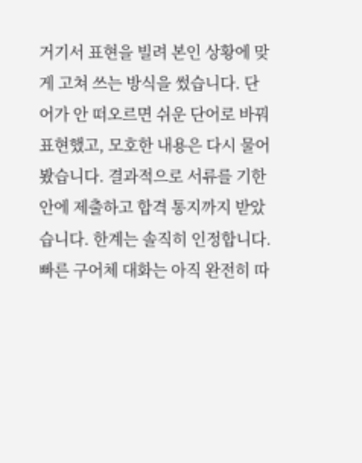거기서 표현을 빌려 본인 상황에 맞게 고쳐 쓰는 방식을 썼습니다. 단어가 안 떠오르면 쉬운 단어로 바꿔 표현했고, 모호한 내용은 다시 물어봤습니다. 결과적으로 서류를 기한 안에 제출하고 합격 통지까지 받았습니다. 한계는 솔직히 인정합니다. 빠른 구어체 대화는 아직 완전히 따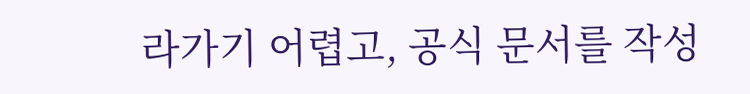라가기 어렵고, 공식 문서를 작성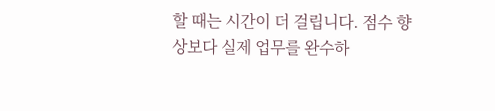할 때는 시간이 더 걸립니다. 점수 향상보다 실제 업무를 완수하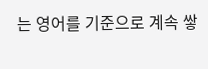는 영어를 기준으로 계속 쌓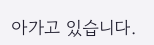아가고 있습니다.